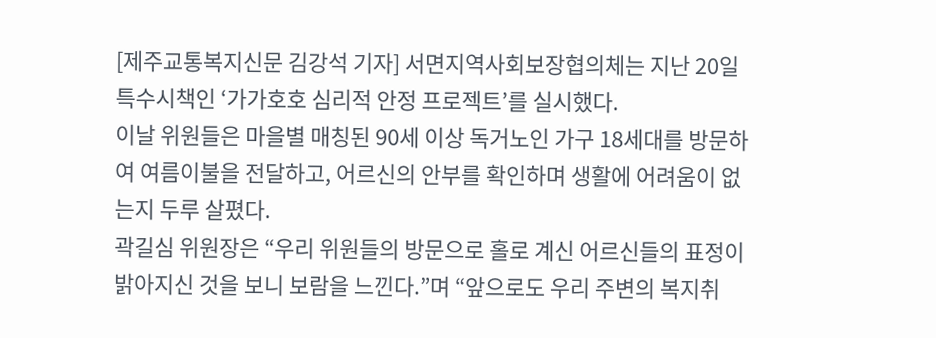[제주교통복지신문 김강석 기자] 서면지역사회보장협의체는 지난 20일 특수시책인 ‘가가호호 심리적 안정 프로젝트’를 실시했다.
이날 위원들은 마을별 매칭된 90세 이상 독거노인 가구 18세대를 방문하여 여름이불을 전달하고, 어르신의 안부를 확인하며 생활에 어려움이 없는지 두루 살폈다.
곽길심 위원장은 “우리 위원들의 방문으로 홀로 계신 어르신들의 표정이 밝아지신 것을 보니 보람을 느낀다.”며 “앞으로도 우리 주변의 복지취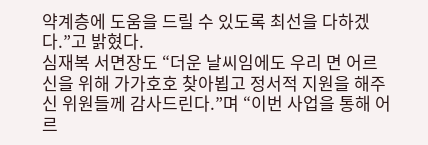약계층에 도움을 드릴 수 있도록 최선을 다하겠다.”고 밝혔다.
심재복 서면장도 “더운 날씨임에도 우리 면 어르신을 위해 가가호호 찾아뵙고 정서적 지원을 해주신 위원들께 감사드린다.”며 “이번 사업을 통해 어르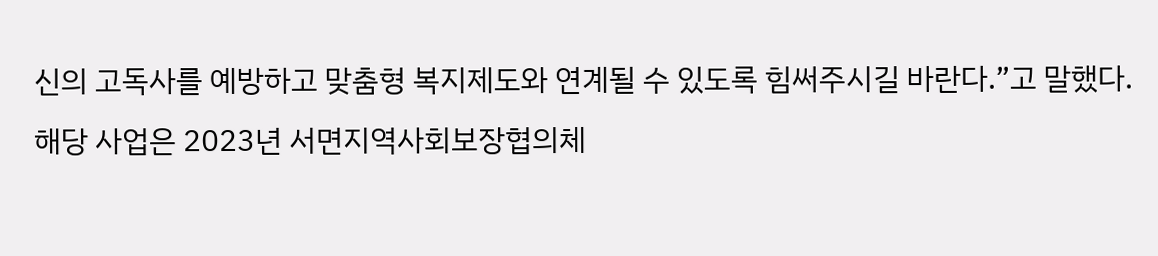신의 고독사를 예방하고 맞춤형 복지제도와 연계될 수 있도록 힘써주시길 바란다.”고 말했다.
해당 사업은 2023년 서면지역사회보장협의체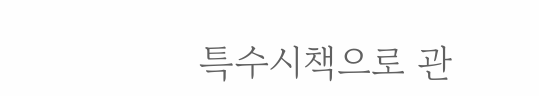특수시책으로 관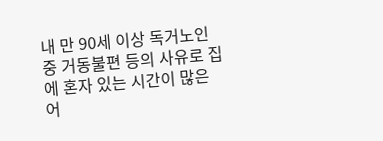내 만 90세 이상 독거노인 중 거동불편 등의 사유로 집에 혼자 있는 시간이 많은 어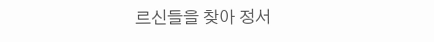르신들을 찾아 정서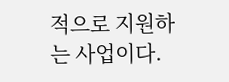적으로 지원하는 사업이다.